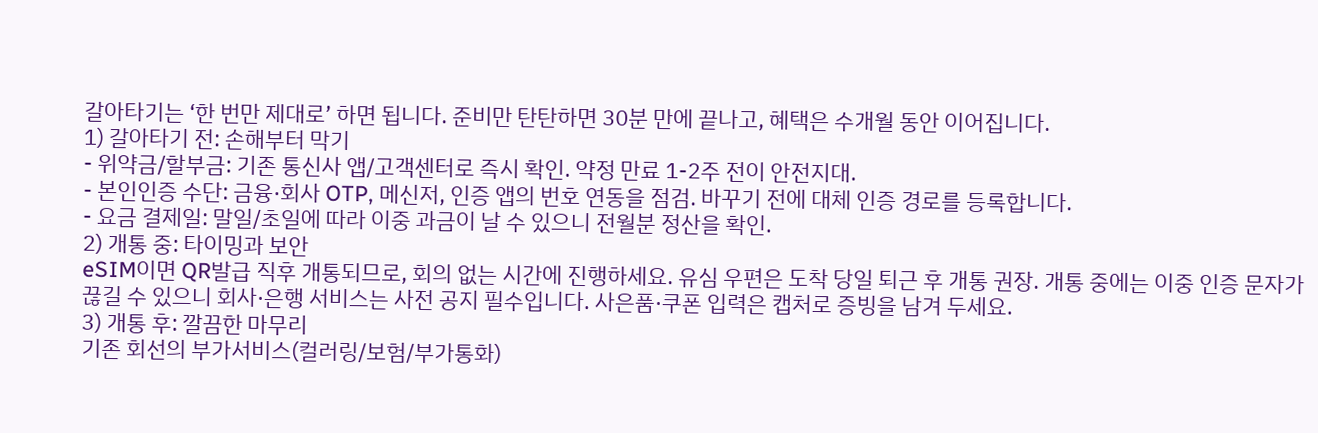갈아타기는 ‘한 번만 제대로’ 하면 됩니다. 준비만 탄탄하면 30분 만에 끝나고, 혜택은 수개월 동안 이어집니다.
1) 갈아타기 전: 손해부터 막기
- 위약금/할부금: 기존 통신사 앱/고객센터로 즉시 확인. 약정 만료 1-2주 전이 안전지대.
- 본인인증 수단: 금융·회사 OTP, 메신저, 인증 앱의 번호 연동을 점검. 바꾸기 전에 대체 인증 경로를 등록합니다.
- 요금 결제일: 말일/초일에 따라 이중 과금이 날 수 있으니 전월분 정산을 확인.
2) 개통 중: 타이밍과 보안
eSIM이면 QR발급 직후 개통되므로, 회의 없는 시간에 진행하세요. 유심 우편은 도착 당일 퇴근 후 개통 권장. 개통 중에는 이중 인증 문자가 끊길 수 있으니 회사·은행 서비스는 사전 공지 필수입니다. 사은품·쿠폰 입력은 캡처로 증빙을 남겨 두세요.
3) 개통 후: 깔끔한 마무리
기존 회선의 부가서비스(컬러링/보험/부가통화)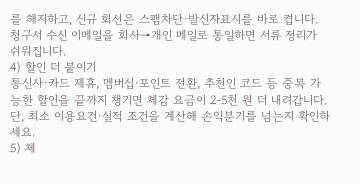를 해지하고, 신규 회선은 스팸차단·발신자표시를 바로 켭니다. 청구서 수신 이메일을 회사→개인 메일로 통일하면 서류 정리가 쉬워집니다.
4) 할인 더 붙이기
통신사·카드 제휴, 멤버십·포인트 전환, 추천인 코드 등 중복 가능한 할인을 끝까지 챙기면 체감 요금이 2-5천 원 더 내려갑니다. 단, 최소 이용요건·실적 조건을 계산해 손익분기를 넘는지 확인하세요.
5) 체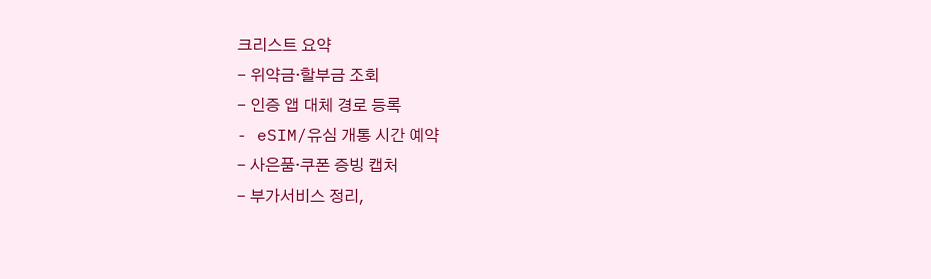크리스트 요약
- 위약금·할부금 조회
- 인증 앱 대체 경로 등록
- eSIM/유심 개통 시간 예약
- 사은품·쿠폰 증빙 캡처
- 부가서비스 정리,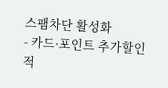스팸차단 활성화
- 카드·포인트 추가할인 적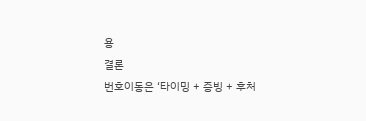용
결론
번호이동은 ‘타이밍 + 증빙 + 후처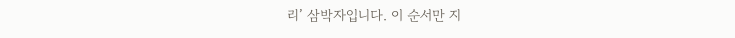리’ 삼박자입니다. 이 순서만 지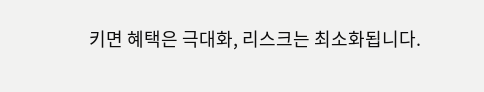키면 혜택은 극대화, 리스크는 최소화됩니다.